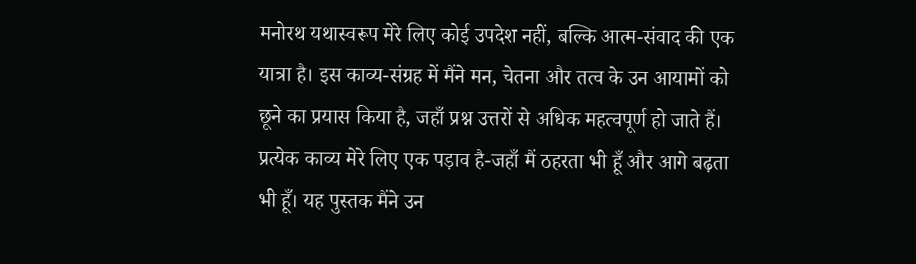मनोरथ यथास्वरूप मेरे लिए कोई उपदेश नहीं, बल्कि आत्म-संवाद की एक यात्रा है। इस काव्य-संग्रह में मैंने मन, चेतना और तत्व के उन आयामों को छूने का प्रयास किया है, जहाँ प्रश्न उत्तरों से अधिक महत्वपूर्ण हो जाते हैं। प्रत्येक काव्य मेरे लिए एक पड़ाव है-जहाँ मैं ठहरता भी हूँ और आगे बढ़ता भी हूँ। यह पुस्तक मैंने उन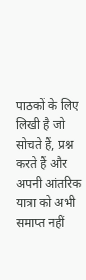पाठकों के लिए लिखी है जो सोचते हैं, प्रश्न करते हैं और अपनी आंतरिक यात्रा को अभी समाप्त नहीं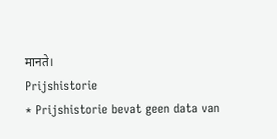मानते।
Prijshistorie
* Prijshistorie bevat geen data van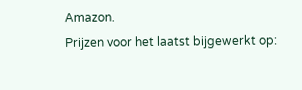Amazon.
Prijzen voor het laatst bijgewerkt op: